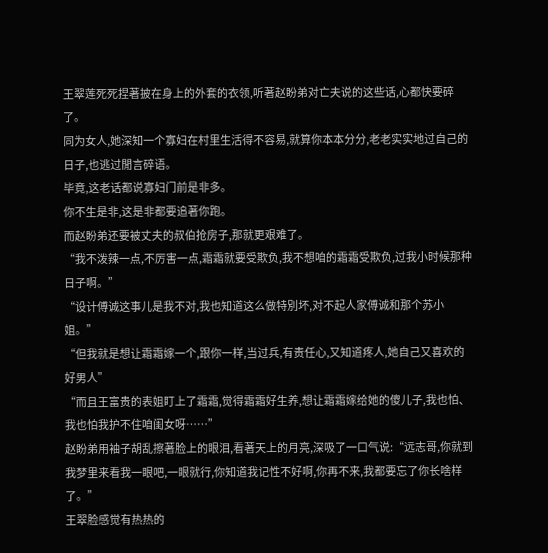王翠莲死死捏著披在身上的外套的衣领,听著赵盼弟对亡夫说的这些话,心都快要碎了。
同为女人,她深知一个寡妇在村里生活得不容易,就算你本本分分,老老实实地过自己的日子,也逃过閒言碎语。
毕竟,这老话都说寡妇门前是非多。
你不生是非,这是非都要追著你跑。
而赵盼弟还要被丈夫的叔伯抢房子,那就更艰难了。
“我不泼辣一点,不厉害一点,霜霜就要受欺负,我不想咱的霜霜受欺负,过我小时候那种日子啊。”
“设计傅诚这事儿是我不对,我也知道这么做特別坏,对不起人家傅诚和那个苏小姐。”
“但我就是想让霜霜嫁一个,跟你一样,当过兵,有责任心,又知道疼人,她自己又喜欢的好男人”
“而且王富贵的表姐盯上了霜霜,觉得霜霜好生养,想让霜霜嫁给她的傻儿子,我也怕、我也怕我护不住咱闺女呀……”
赵盼弟用袖子胡乱擦著脸上的眼泪,看著天上的月亮,深吸了一口气说:“远志哥,你就到我梦里来看我一眼吧,一眼就行,你知道我记性不好啊,你再不来,我都要忘了你长啥样了。”
王翠脸感觉有热热的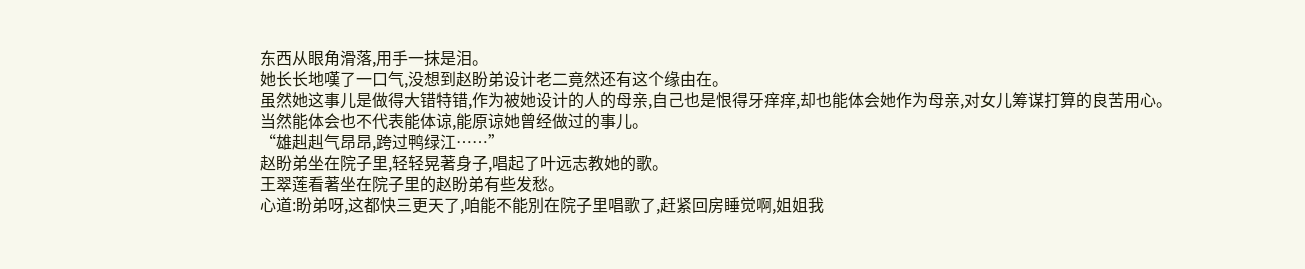东西从眼角滑落,用手一抹是泪。
她长长地嘆了一口气,没想到赵盼弟设计老二竟然还有这个缘由在。
虽然她这事儿是做得大错特错,作为被她设计的人的母亲,自己也是恨得牙痒痒,却也能体会她作为母亲,对女儿筹谋打算的良苦用心。
当然能体会也不代表能体谅,能原谅她曾经做过的事儿。
“雄赳赳气昂昂,跨过鸭绿江……”
赵盼弟坐在院子里,轻轻晃著身子,唱起了叶远志教她的歌。
王翠莲看著坐在院子里的赵盼弟有些发愁。
心道:盼弟呀,这都快三更天了,咱能不能別在院子里唱歌了,赶紧回房睡觉啊,姐姐我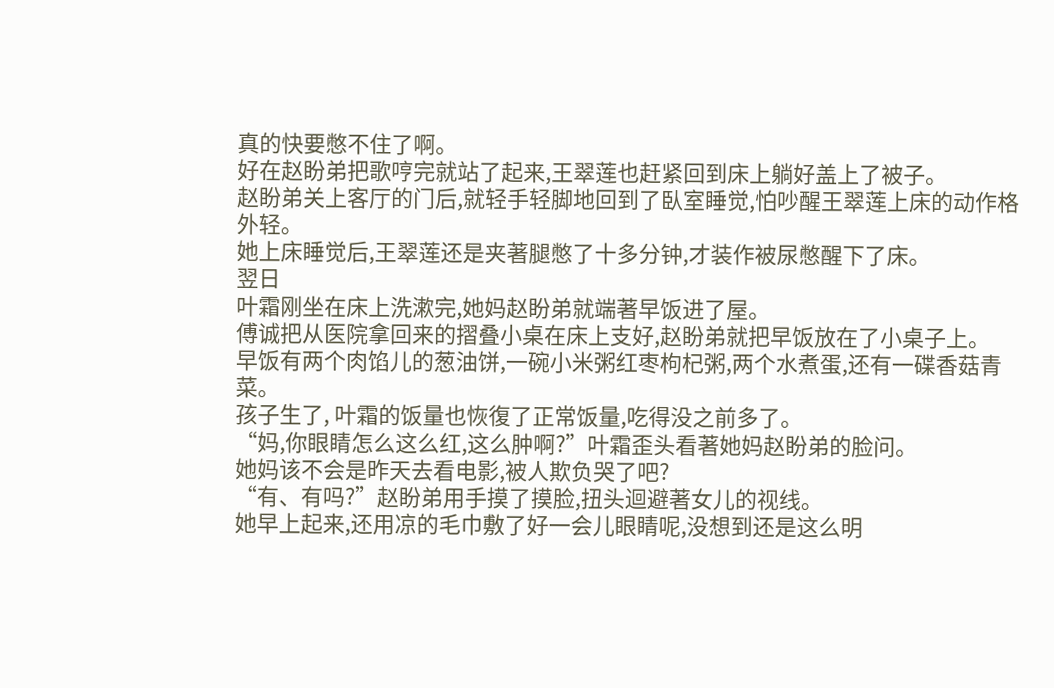真的快要憋不住了啊。
好在赵盼弟把歌哼完就站了起来,王翠莲也赶紧回到床上躺好盖上了被子。
赵盼弟关上客厅的门后,就轻手轻脚地回到了臥室睡觉,怕吵醒王翠莲上床的动作格外轻。
她上床睡觉后,王翠莲还是夹著腿憋了十多分钟,才装作被尿憋醒下了床。
翌日
叶霜刚坐在床上洗漱完,她妈赵盼弟就端著早饭进了屋。
傅诚把从医院拿回来的摺叠小桌在床上支好,赵盼弟就把早饭放在了小桌子上。
早饭有两个肉馅儿的葱油饼,一碗小米粥红枣枸杞粥,两个水煮蛋,还有一碟香菇青菜。
孩子生了, 叶霜的饭量也恢復了正常饭量,吃得没之前多了。
“妈,你眼睛怎么这么红,这么肿啊?”叶霜歪头看著她妈赵盼弟的脸问。
她妈该不会是昨天去看电影,被人欺负哭了吧?
“有、有吗?”赵盼弟用手摸了摸脸,扭头迴避著女儿的视线。
她早上起来,还用凉的毛巾敷了好一会儿眼睛呢,没想到还是这么明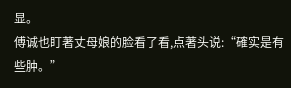显。
傅诚也盯著丈母娘的脸看了看,点著头说:“確实是有些肿。”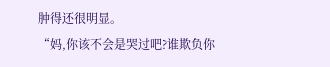肿得还很明显。
“妈,你该不会是哭过吧?谁欺负你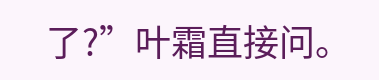了?”叶霜直接问。